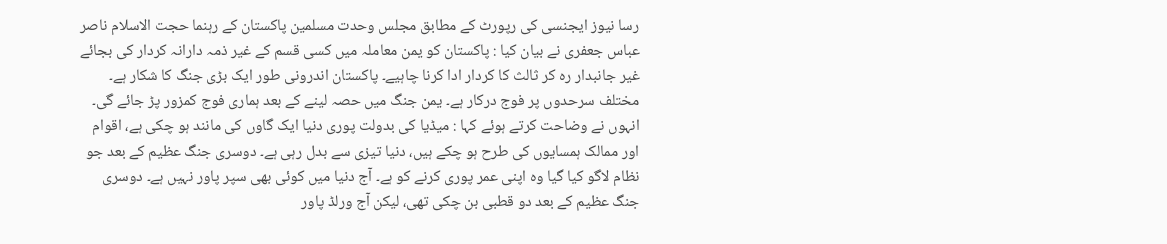رسا نیوز ایجنسی کی رپورٹ کے مطابق مجلس وحدت مسلمین پاکستان کے رہنما حجت الاسلام ناصر عباس جعفری نے بیان کیا : پاکستان کو یمن معاملہ میں کسی قسم کے غیر ذمہ دارانہ کردار کی بجائے غیر جانبدار رہ کر ثالث کا کردار ادا کرنا چاہیے۔ پاکستان اندرونی طور ایک بڑی جنگ کا شکار ہے۔ مختلف سرحدوں پر فوج درکار ہے۔ یمن جنگ میں حصہ لینے کے بعد ہماری فوج کمزور پڑ جائے گی۔
انہوں نے وضاحت کرتے ہوئے کہا : میڈیا کی بدولت پوری دنیا ایک گاوں کی مانند ہو چکی ہے، اقوام اور ممالک ہمسایوں کی طرح ہو چکے ہیں، دنیا تیزی سے بدل رہی ہے۔ دوسری جنگ عظیم کے بعد جو نظام لاگو کیا گیا وہ اپنی عمر پوری کرنے کو ہے۔ آج دنیا میں کوئی بھی سپر پاور نہیں ہے۔ دوسری جنگ عظیم کے بعد دو قطبی بن چکی تھی، لیکن آج ورلڈ پاور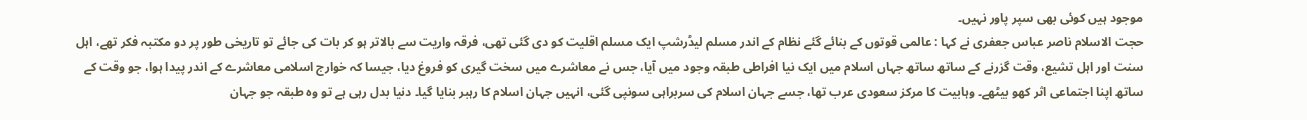موجود ہیں کوئی بھی سپر پاور نہیں۔
حجت الاسلام ناصر عباس جعفری نے کہا : عالمی قوتوں کے بنائے گئے نظام کے اندر مسلم لیڈرشپ ایک مسلم اقلیت کو دی گئی تھی، فرقہ واریت سے بالاتر ہو کر بات کی جائے تو تاریخی طور پر دو مکتبہ فکر تھے، اہل سنت اور اہل تشیع، وقت گزرنے کے ساتھ ساتھ جہاں اسلام میں ایک نیا افراطی طبقہ وجود میں آیا، جس نے معاشرے میں سخت گیری کو فروغ دیا، جیسا کہ خوارج اسلامی معاشرے کے اندر پیدا ہوا، جو وقت کے ساتھ اپنا اجتماعی اثر کھو بیٹھے۔ وہابیت کا مرکز سعودی عرب تھا، جسے جہان اسلام کی سربراہی سونپی گئی، انہیں جہان اسلام کا رہبر بنایا گیا۔ دنیا بدل رہی ہے تو وہ طبقہ جو جہان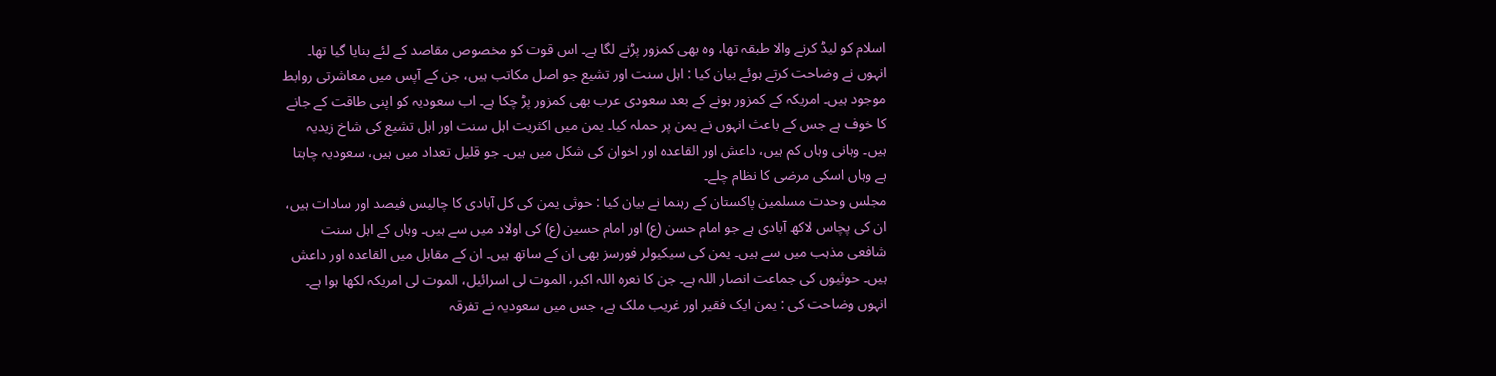اسلام کو لیڈ کرنے والا طبقہ تھا، وہ بھی کمزور پڑنے لگا ہے۔ اس قوت کو مخصوص مقاصد کے لئے بنایا گیا تھا۔
انہوں نے وضاحت کرتے ہوئے بیان کیا : اہل سنت اور تشیع جو اصل مکاتب ہیں، جن کے آپس میں معاشرتی روابط موجود ہیں۔ امریکہ کے کمزور ہونے کے بعد سعودی عرب بھی کمزور پڑ چکا ہے۔ اب سعودیہ کو اپنی طاقت کے جانے کا خوف ہے جس کے باعث انہوں نے یمن پر حملہ کیا۔ یمن میں اکثریت اہل سنت اور اہل تشیع کی شاخ زیدیہ ہیں۔ وہانی وہاں کم ہیں، داعش اور القاعدہ اور اخوان کی شکل میں ہیں۔ جو قلیل تعداد میں ہیں، سعودیہ چاہتا ہے وہاں اسکی مرضی کا نظام چلے۔
مجلس وحدت مسلمین پاکستان کے رہنما نے بیان کیا : حوثی یمن کی کل آبادی کا چالیس فیصد اور سادات ہیں، ان کی پچاس لاکھ آبادی ہے جو امام حسن (ع) اور امام حسین (ع) کی اولاد میں سے ہیں۔ وہاں کے اہل سنت شافعی مذہب میں سے ہیں۔ یمن کی سیکیولر فورسز بھی ان کے ساتھ ہیں۔ ان کے مقابل میں القاعدہ اور داعش ہیں۔ حوثیوں کی جماعت انصار اللہ ہے۔ جن کا نعرہ اللہ اکبر، الموت لی اسرائیل، الموت لی امریکہ لکھا ہوا ہے۔
انہوں وضاحت کی : یمن ایک فقیر اور غریب ملک ہے، جس میں سعودیہ نے تفرقہ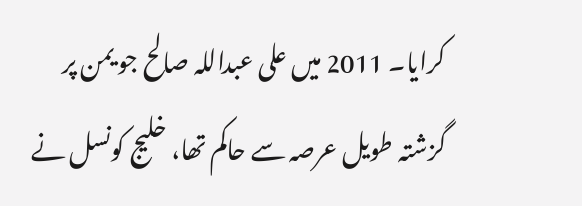کرایا۔ 2011 میں علی عبداللہ صالح جو یمن پر گزشتہ طویل عرصہ سے حاکم تھا، خلیج کونسل نے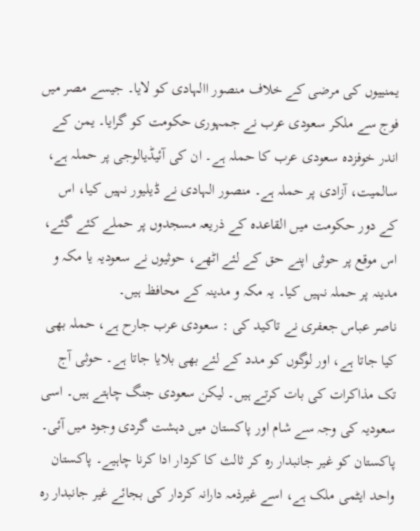یمنییوں کی مرضی کے خلاف منصور االہادی کو لایا۔ جیسے مصر میں فوج سے ملکر سعودی عرب نے جمہوری حکومت کو گرایا۔ یمن کے اندر خوفزدہ سعودی عرب کا حملہ ہے۔ ان کی آئیڈیالوجی پر حملہ ہے، سالمیت، آزادی پر حملہ ہے۔ منصور الہادی نے ڈیلیور نہیں کیا، اس کے دور حکومت میں القاعدہ کے ذریعہ مسجدوں پر حملے کئے گئے، اس موقع پر حوثی اپنے حق کے لئے اٹھے، حوثیوں نے سعودیہ یا مکہ و مدینہ پر حملہ نہیں کیا۔ یہ مکہ و مدینہ کے محافظ ہیں۔
ناصر عباس جعفری نے تاکید کی : سعودی عرب جارح ہے، حملہ بھی کیا جاتا ہے، اور لوگوں کو مدد کے لئے بھی بلایا جاتا ہے۔ حوثی آج تک مذاکرات کی بات کرتے ہیں۔ لیکن سعودی جنگ چاہتے ہیں۔ اسی سعودیہ کی وجہ سے شام اور پاکستان میں دہشت گردی وجود میں آئی۔ پاکستان کو غیر جانبدار رہ کر ثالث کا کردار ادا کرنا چاہیے۔ پاکستان واحد ایٹمی ملک ہے، اسے غیرذمہ دارانہ کردار کی بجائے غیر جانبدار رہ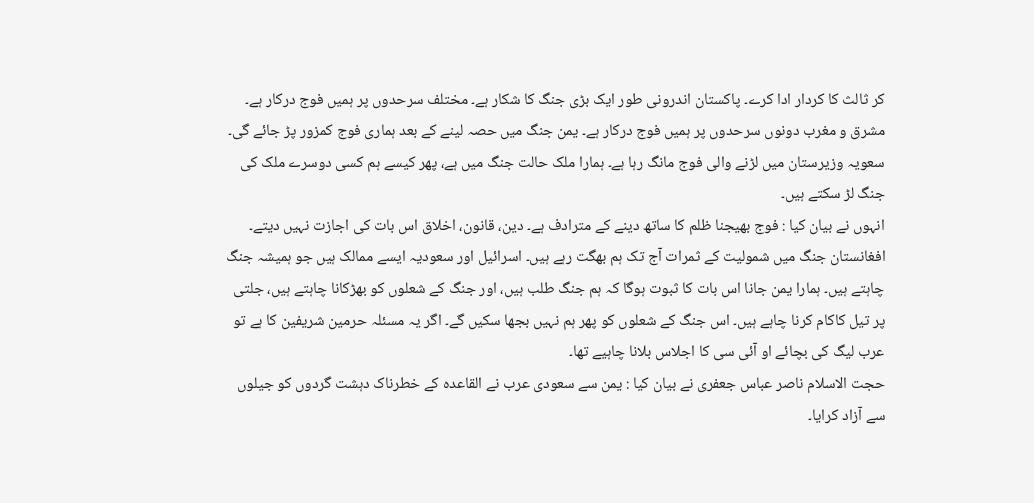کر ثالث کا کردار ادا کرے۔ پاکستان اندرونی طور ایک بڑی جنگ کا شکار ہے۔ مختلف سرحدوں پر ہمیں فوج درکار ہے۔ مشرق و مغرب دونوں سرحدوں پر ہمیں فوج درکار ہے۔ یمن جنگ میں حصہ لینے کے بعد ہماری فوج کمزور پڑ جائے گی۔ سعویہ وزیرستان میں لڑنے والی فوج مانگ رہا ہے۔ ہمارا ملک حالت جنگ میں ہے، پھر کیسے ہم کسی دوسرے ملک کی جنگ لڑ سکتے ہیں۔
انہوں نے بیان کیا : فوج بھیجنا ظلم کا ساتھ دینے کے مترادف ہے۔ دین، قانون، اخلاق اس بات کی اجازت نہیں دیتے۔ افغانستان جنگ میں شمولیت کے ثمرات آج تک ہم بھگت رہے ہیں۔ اسرائیل اور سعودیہ ایسے ممالک ہیں جو ہمیشہ جنگ چاہتے ہیں۔ ہمارا یمن جانا اس بات کا ثبوت ہوگا کہ ہم جنگ طلب ہیں، اور جنگ کے شعلوں کو بھڑکانا چاہتے ہیں، جلتی پر تیل کاکام کرنا چاہے ہیں۔ اس جنگ کے شعلوں کو پھر ہم نہیں بجھا سکیں گے۔ اگر یہ مسئلہ حرمین شریفین کا ہے تو عرب لیگ کی بچائے او آئی سی کا اجلاس بلانا چاہیے تھا۔
حجت الاسلام ناصر عباس جعفری نے بیان کیا : یمن سے سعودی عرب نے القاعدہ کے خطرناک دہشت گردوں کو جیلوں سے آزاد کرایا۔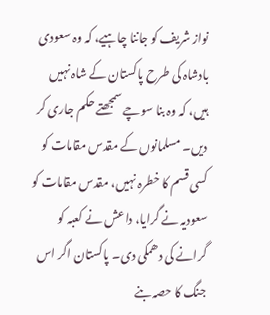نواز شریف کو جاننا چاہیے، کہ وہ سعودی بادشاہ کی طرح پاکستان کے شاہ نہیں ہیں، کہ وہ بنا سوچے سمجھتے حکم جاری کر دیں۔ مسلمانوں کے مقدس مقامات کو کسی قسم کا خطرہ نہیں، مقدس مقامات کو سعودیہ نے گرایا، داعش نے کعبہ کو گرانے کی دھمکی دی۔ پاکستان اگر اس جنگ کا حصہ بنے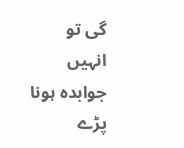گی تو انہیں جوابدہ ہونا پڑے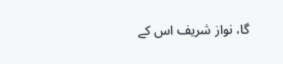گا، نواز شریف اس کے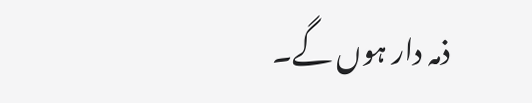ذمہ دار ہوں گے۔